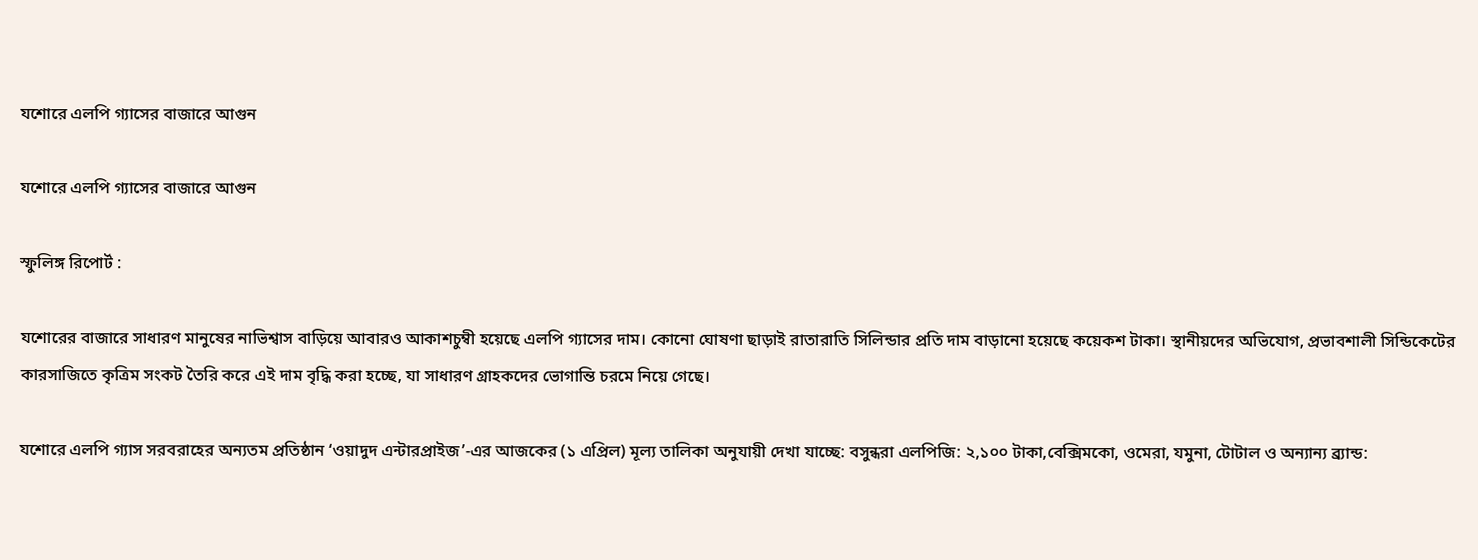যশোরে এলপি গ্যাসের বাজারে আগুন

যশোরে এলপি গ্যাসের বাজারে আগুন

স্ফুলিঙ্গ রিপোর্ট :

যশোরের বাজারে সাধারণ মানুষের নাভিশ্বাস বাড়িয়ে আবারও আকাশচুম্বী হয়েছে এলপি গ্যাসের দাম। কোনো ঘোষণা ছাড়াই রাতারাতি সিলিন্ডার প্রতি দাম বাড়ানো হয়েছে কয়েকশ টাকা। স্থানীয়দের অভিযোগ, প্রভাবশালী সিন্ডিকেটের কারসাজিতে কৃত্রিম সংকট তৈরি করে এই দাম বৃদ্ধি করা হচ্ছে, যা সাধারণ গ্রাহকদের ভোগান্তি চরমে নিয়ে গেছে।

যশোরে এলপি গ্যাস সরবরাহের অন্যতম প্রতিষ্ঠান ‘ওয়াদুদ এন্টারপ্রাইজ’-এর আজকের (১ এপ্রিল) মূল্য তালিকা অনুযায়ী দেখা যাচ্ছে: বসুন্ধরা এলপিজি: ২,১০০ টাকা,বেক্সিমকো, ওমেরা, যমুনা, টোটাল ও অন্যান্য ব্র্যান্ড: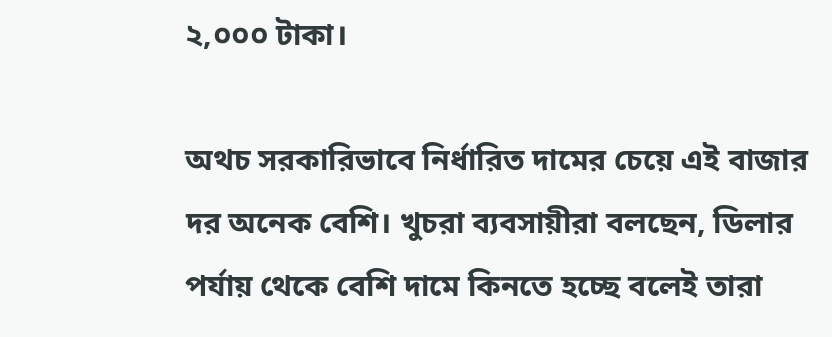২,০০০ টাকা।

অথচ সরকারিভাবে নির্ধারিত দামের চেয়ে এই বাজার দর অনেক বেশি। খুচরা ব্যবসায়ীরা বলছেন, ডিলার পর্যায় থেকে বেশি দামে কিনতে হচ্ছে বলেই তারা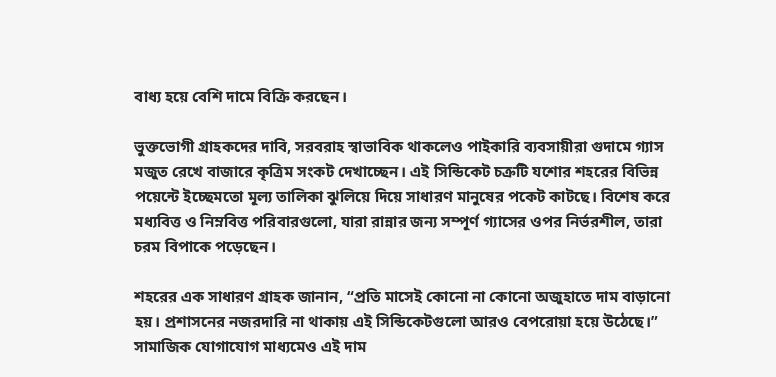বাধ্য হয়ে বেশি দামে বিক্রি করছেন।

ভুক্তভোগী গ্রাহকদের দাবি, সরবরাহ স্বাভাবিক থাকলেও পাইকারি ব্যবসায়ীরা গুদামে গ্যাস মজুত রেখে বাজারে কৃত্রিম সংকট দেখাচ্ছেন। এই সিন্ডিকেট চক্রটি যশোর শহরের বিভিন্ন পয়েন্টে ইচ্ছেমতো মূল্য তালিকা ঝুলিয়ে দিয়ে সাধারণ মানুষের পকেট কাটছে। বিশেষ করে মধ্যবিত্ত ও নিম্নবিত্ত পরিবারগুলো, যারা রান্নার জন্য সম্পূর্ণ গ্যাসের ওপর নির্ভরশীল, তারা চরম বিপাকে পড়েছেন।

শহরের এক সাধারণ গ্রাহক জানান, “প্রতি মাসেই কোনো না কোনো অজুহাতে দাম বাড়ানো হয়। প্রশাসনের নজরদারি না থাকায় এই সিন্ডিকেটগুলো আরও বেপরোয়া হয়ে উঠেছে।” সামাজিক যোগাযোগ মাধ্যমেও এই দাম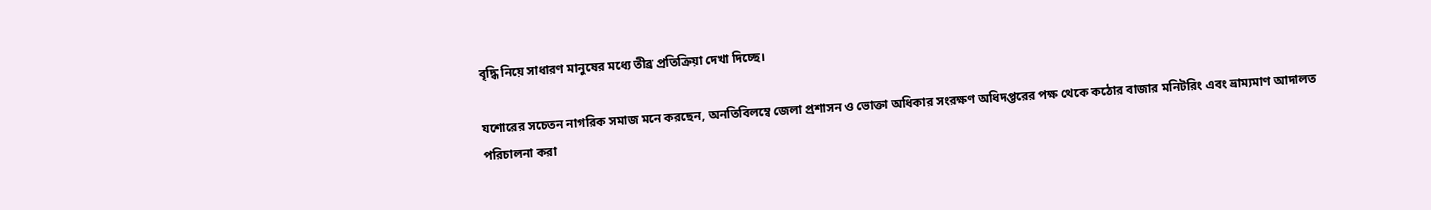বৃদ্ধি নিয়ে সাধারণ মানুষের মধ্যে তীব্র প্রতিক্রিয়া দেখা দিচ্ছে।

যশোরের সচেতন নাগরিক সমাজ মনে করছেন, অনতিবিলম্বে জেলা প্রশাসন ও ভোক্তা অধিকার সংরক্ষণ অধিদপ্তরের পক্ষ থেকে কঠোর বাজার মনিটরিং এবং ভ্রাম্যমাণ আদালত পরিচালনা করা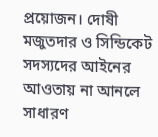প্রয়োজন। দোষী মজুতদার ও সিন্ডিকেট সদস্যদের আইনের আওতায় না আনলে সাধারণ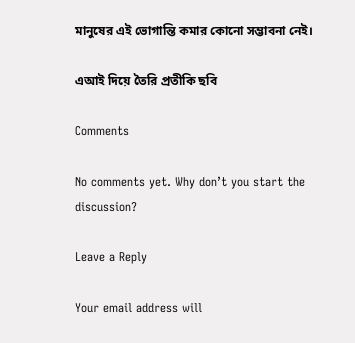মানুষের এই ভোগান্তি কমার কোনো সম্ভাবনা নেই।

এআই দিয়ে তৈরি প্রতীকি ছবি

Comments

No comments yet. Why don’t you start the discussion?

Leave a Reply

Your email address will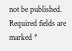not be published. Required fields are marked *